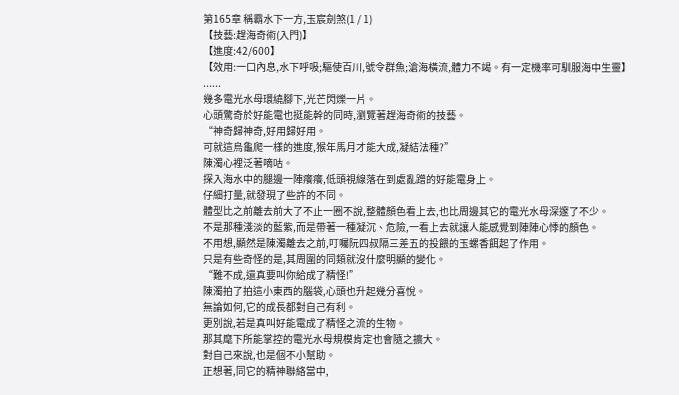第165章 稱霸水下一方,玉宸劍煞(1 / 1)
【技藝:趕海奇術(入門)】
【進度:42/600】
【效用:一口內息,水下呼吸;驅使百川,號令群魚;滄海橫流,體力不竭。有一定機率可馴服海中生靈】
......
幾多電光水母環繞腳下,光芒閃爍一片。
心頭驚奇於好能電也挺能幹的同時,瀏覽著趕海奇術的技藝。
“神奇歸神奇,好用歸好用。
可就這烏龜爬一樣的進度,猴年馬月才能大成,凝結法種?”
陳濁心裡泛著嘀咕。
探入海水中的腿邊一陣癢癢,低頭視線落在到處亂蹭的好能電身上。
仔細打量,就發現了些許的不同。
體型比之前離去前大了不止一圈不說,整體顏色看上去,也比周邊其它的電光水母深邃了不少。
不是那種淺淡的藍紫,而是帶著一種凝沉、危險,一看上去就讓人能感覺到陣陣心悸的顏色。
不用想,顯然是陳濁離去之前,叮囑阮四叔隔三差五的投餵的玉螺香餌起了作用。
只是有些奇怪的是,其周圍的同類就沒什麼明顯的變化。
“難不成,還真要叫你給成了精怪!”
陳濁拍了拍這小東西的腦袋,心頭也升起幾分喜悅。
無論如何,它的成長都對自己有利。
更別說,若是真叫好能電成了精怪之流的生物。
那其麾下所能掌控的電光水母規模肯定也會隨之擴大。
對自己來說,也是個不小幫助。
正想著,同它的精神聯絡當中,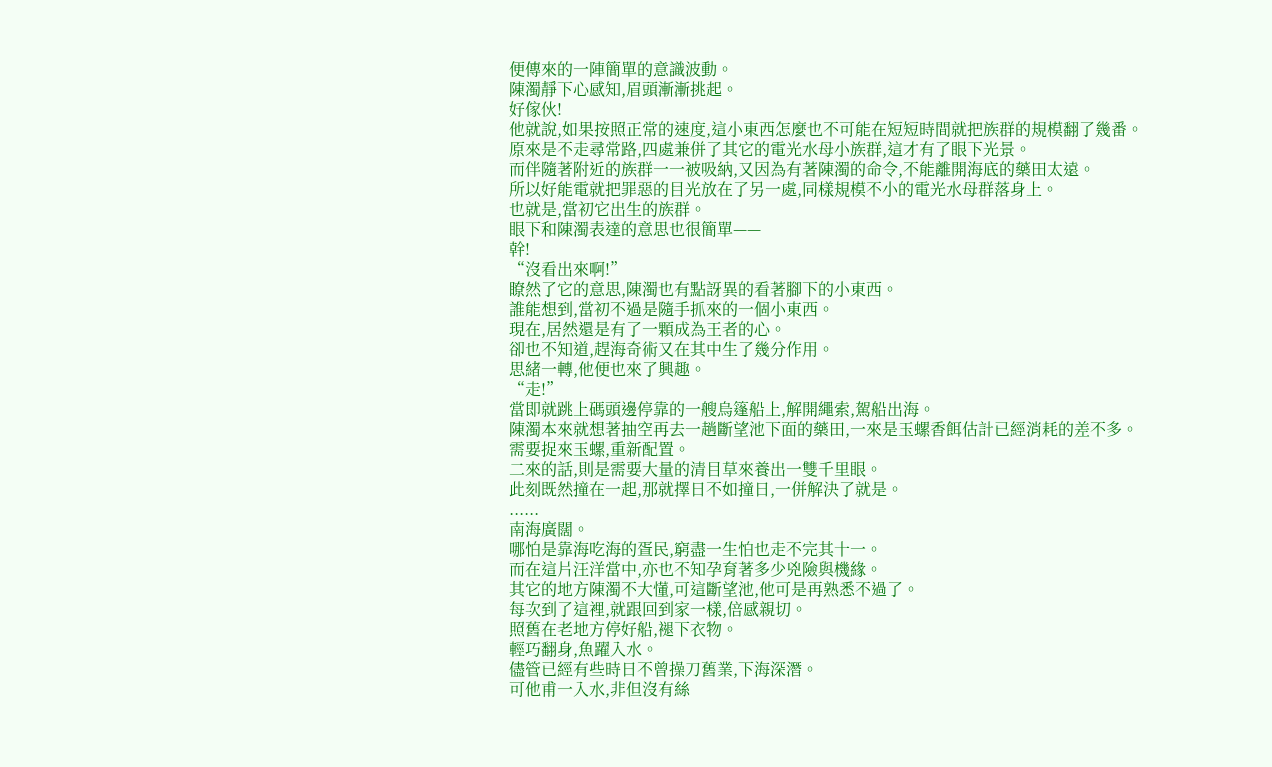便傳來的一陣簡單的意識波動。
陳濁靜下心感知,眉頭漸漸挑起。
好傢伙!
他就說,如果按照正常的速度,這小東西怎麼也不可能在短短時間就把族群的規模翻了幾番。
原來是不走尋常路,四處兼併了其它的電光水母小族群,這才有了眼下光景。
而伴隨著附近的族群一一被吸納,又因為有著陳濁的命令,不能離開海底的藥田太遠。
所以好能電就把罪惡的目光放在了另一處,同樣規模不小的電光水母群落身上。
也就是,當初它出生的族群。
眼下和陳濁表達的意思也很簡單——
幹!
“沒看出來啊!”
瞭然了它的意思,陳濁也有點訝異的看著腳下的小東西。
誰能想到,當初不過是隨手抓來的一個小東西。
現在,居然還是有了一顆成為王者的心。
卻也不知道,趕海奇術又在其中生了幾分作用。
思緒一轉,他便也來了興趣。
“走!”
當即就跳上碼頭邊停靠的一艘烏篷船上,解開繩索,駕船出海。
陳濁本來就想著抽空再去一趟斷望池下面的藥田,一來是玉螺香餌估計已經消耗的差不多。
需要捉來玉螺,重新配置。
二來的話,則是需要大量的清目草來養出一雙千里眼。
此刻既然撞在一起,那就擇日不如撞日,一併解決了就是。
......
南海廣闊。
哪怕是靠海吃海的疍民,窮盡一生怕也走不完其十一。
而在這片汪洋當中,亦也不知孕育著多少兇險與機緣。
其它的地方陳濁不大懂,可這斷望池,他可是再熟悉不過了。
每次到了這裡,就跟回到家一樣,倍感親切。
照舊在老地方停好船,褪下衣物。
輕巧翻身,魚躍入水。
儘管已經有些時日不曾操刀舊業,下海深潛。
可他甫一入水,非但沒有絲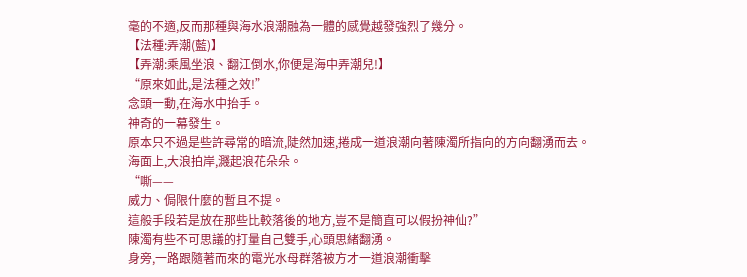毫的不適,反而那種與海水浪潮融為一體的感覺越發強烈了幾分。
【法種:弄潮(藍)】
【弄潮:乘風坐浪、翻江倒水,你便是海中弄潮兒!】
“原來如此,是法種之效!”
念頭一動,在海水中抬手。
神奇的一幕發生。
原本只不過是些許尋常的暗流,陡然加速,捲成一道浪潮向著陳濁所指向的方向翻湧而去。
海面上,大浪拍岸,濺起浪花朵朵。
“嘶——
威力、侷限什麼的暫且不提。
這般手段若是放在那些比較落後的地方,豈不是簡直可以假扮神仙?”
陳濁有些不可思議的打量自己雙手,心頭思緒翻湧。
身旁,一路跟隨著而來的電光水母群落被方才一道浪潮衝擊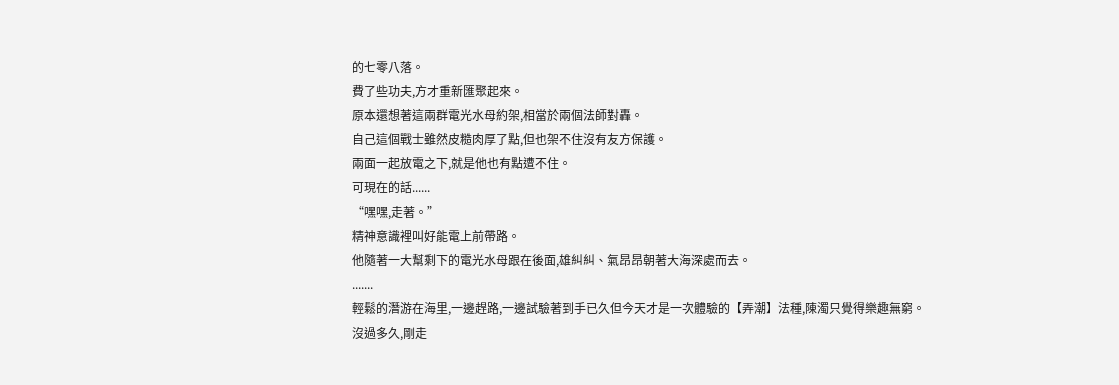的七零八落。
費了些功夫,方才重新匯聚起來。
原本還想著這兩群電光水母約架,相當於兩個法師對轟。
自己這個戰士雖然皮糙肉厚了點,但也架不住沒有友方保護。
兩面一起放電之下,就是他也有點遭不住。
可現在的話......
“嘿嘿,走著。”
精神意識裡叫好能電上前帶路。
他隨著一大幫剩下的電光水母跟在後面,雄糾糾、氣昂昂朝著大海深處而去。
.......
輕鬆的潛游在海里,一邊趕路,一邊試驗著到手已久但今天才是一次體驗的【弄潮】法種,陳濁只覺得樂趣無窮。
沒過多久,剛走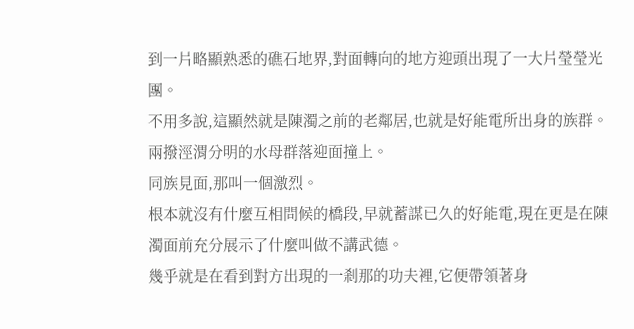到一片略顯熟悉的礁石地界,對面轉向的地方迎頭出現了一大片瑩瑩光團。
不用多說,這顯然就是陳濁之前的老鄰居,也就是好能電所出身的族群。
兩撥涇渭分明的水母群落迎面撞上。
同族見面,那叫一個激烈。
根本就沒有什麼互相問候的橋段,早就蓄謀已久的好能電,現在更是在陳濁面前充分展示了什麼叫做不講武德。
幾乎就是在看到對方出現的一剎那的功夫裡,它便帶領著身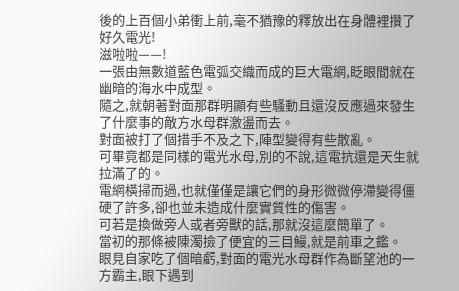後的上百個小弟衝上前,毫不猶豫的釋放出在身體裡攢了好久電光!
滋啦啦——!
一張由無數道藍色電弧交織而成的巨大電網,眨眼間就在幽暗的海水中成型。
隨之,就朝著對面那群明顯有些騷動且還沒反應過來發生了什麼事的敵方水母群激盪而去。
對面被打了個措手不及之下,陣型變得有些散亂。
可畢竟都是同樣的電光水母,別的不說,這電抗還是天生就拉滿了的。
電網橫掃而過,也就僅僅是讓它們的身形微微停滯變得僵硬了許多,卻也並未造成什麼實質性的傷害。
可若是換做旁人或者旁獸的話,那就沒這麼簡單了。
當初的那條被陳濁撿了便宜的三目鰻,就是前車之鑑。
眼見自家吃了個暗虧,對面的電光水母群作為斷望池的一方霸主,眼下遇到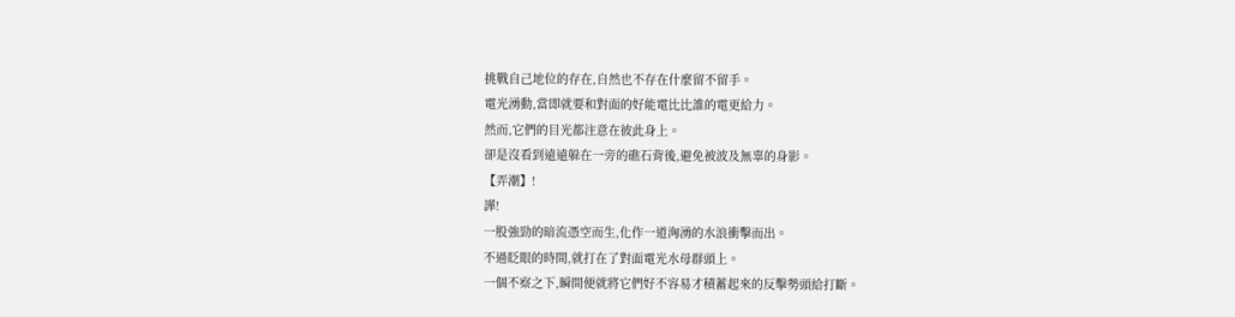挑戰自己地位的存在,自然也不存在什麼留不留手。
電光湧動,當即就要和對面的好能電比比誰的電更給力。
然而,它們的目光都注意在彼此身上。
卻是沒看到遠遠躲在一旁的礁石背後,避免被波及無辜的身影。
【弄潮】!
譁!
一股強勁的暗流憑空而生,化作一道洶湧的水浪衝擊而出。
不過眨眼的時間,就打在了對面電光水母群頭上。
一個不察之下,瞬間便就將它們好不容易才積蓄起來的反擊勢頭給打斷。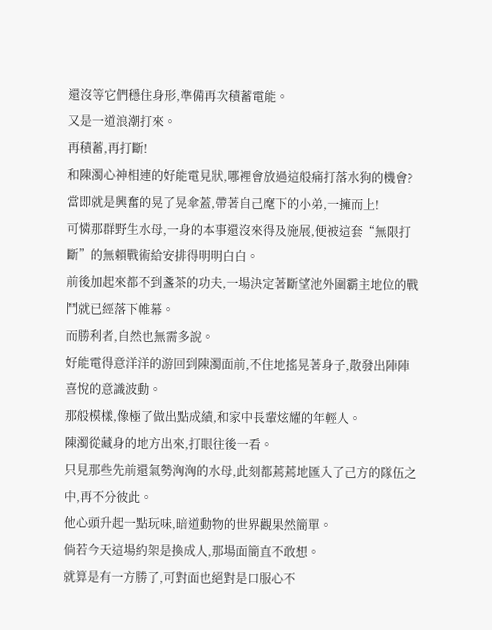還沒等它們穩住身形,準備再次積蓄電能。
又是一道浪潮打來。
再積蓄,再打斷!
和陳濁心神相連的好能電見狀,哪裡會放過這般痛打落水狗的機會?
當即就是興奮的晃了晃傘蓋,帶著自己麾下的小弟,一擁而上!
可憐那群野生水母,一身的本事還沒來得及施展,便被這套“無限打斷”的無賴戰術給安排得明明白白。
前後加起來都不到盞茶的功夫,一場決定著斷望池外圍霸主地位的戰鬥就已經落下帷幕。
而勝利者,自然也無需多說。
好能電得意洋洋的游回到陳濁面前,不住地搖晃著身子,散發出陣陣喜悅的意識波動。
那般模樣,像極了做出點成績,和家中長輩炫耀的年輕人。
陳濁從藏身的地方出來,打眼往後一看。
只見那些先前還氣勢洶洶的水母,此刻都蔫蔫地匯入了己方的隊伍之中,再不分彼此。
他心頭升起一點玩味,暗道動物的世界觀果然簡單。
倘若今天這場約架是換成人,那場面簡直不敢想。
就算是有一方勝了,可對面也絕對是口服心不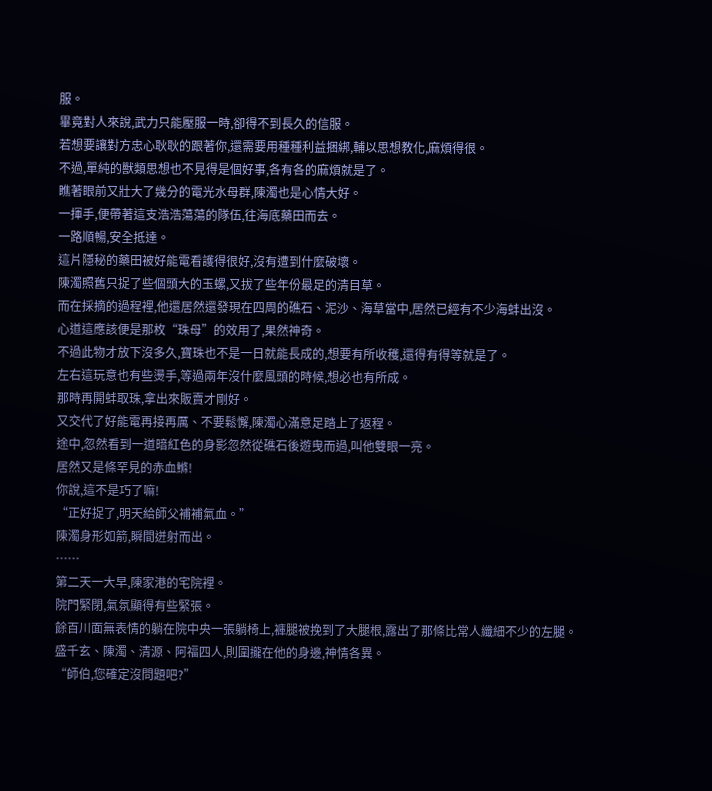服。
畢竟對人來說,武力只能壓服一時,卻得不到長久的信服。
若想要讓對方忠心耿耿的跟著你,還需要用種種利益捆綁,輔以思想教化,麻煩得很。
不過,單純的獸類思想也不見得是個好事,各有各的麻煩就是了。
瞧著眼前又壯大了幾分的電光水母群,陳濁也是心情大好。
一揮手,便帶著這支浩浩蕩蕩的隊伍,往海底藥田而去。
一路順暢,安全抵達。
這片隱秘的藥田被好能電看護得很好,沒有遭到什麼破壞。
陳濁照舊只捉了些個頭大的玉螺,又拔了些年份最足的清目草。
而在採摘的過程裡,他還居然還發現在四周的礁石、泥沙、海草當中,居然已經有不少海蚌出沒。
心道這應該便是那枚“珠母”的效用了,果然神奇。
不過此物才放下沒多久,寶珠也不是一日就能長成的,想要有所收穫,還得有得等就是了。
左右這玩意也有些燙手,等過兩年沒什麼風頭的時候,想必也有所成。
那時再開蚌取珠,拿出來販賣才剛好。
又交代了好能電再接再厲、不要鬆懈,陳濁心滿意足踏上了返程。
途中,忽然看到一道暗紅色的身影忽然從礁石後遊曳而過,叫他雙眼一亮。
居然又是條罕見的赤血鰷!
你說,這不是巧了嘛!
“正好捉了,明天給師父補補氣血。”
陳濁身形如箭,瞬間迸射而出。
……
第二天一大早,陳家港的宅院裡。
院門緊閉,氣氛顯得有些緊張。
餘百川面無表情的躺在院中央一張躺椅上,褲腿被挽到了大腿根,露出了那條比常人纖細不少的左腿。
盛千玄、陳濁、清源、阿福四人,則圍攏在他的身邊,神情各異。
“師伯,您確定沒問題吧?”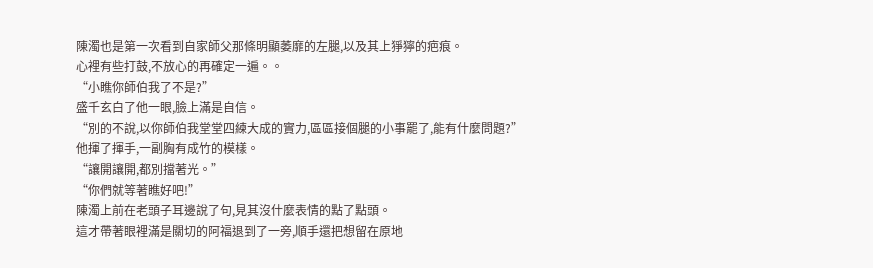陳濁也是第一次看到自家師父那條明顯萎靡的左腿,以及其上猙獰的疤痕。
心裡有些打鼓,不放心的再確定一遍。。
“小瞧你師伯我了不是?”
盛千玄白了他一眼,臉上滿是自信。
“別的不說,以你師伯我堂堂四練大成的實力,區區接個腿的小事罷了,能有什麼問題?”
他揮了揮手,一副胸有成竹的模樣。
“讓開讓開,都別擋著光。”
“你們就等著瞧好吧!”
陳濁上前在老頭子耳邊說了句,見其沒什麼表情的點了點頭。
這才帶著眼裡滿是關切的阿福退到了一旁,順手還把想留在原地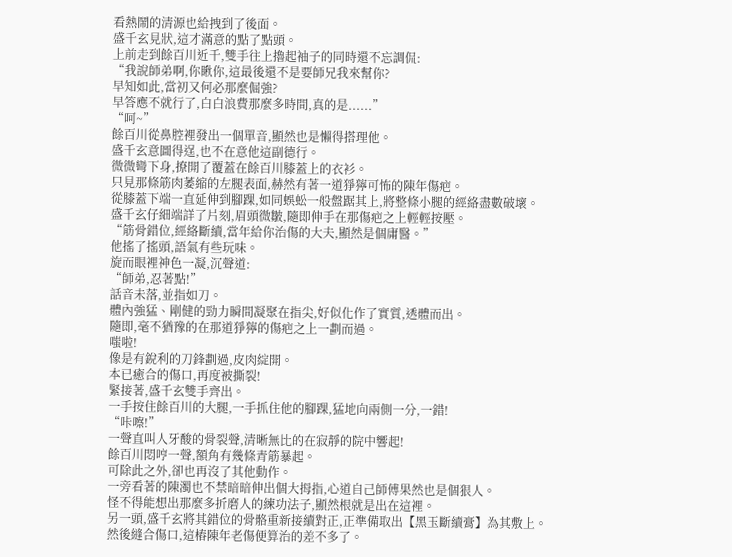看熱鬧的清源也給拽到了後面。
盛千玄見狀,這才滿意的點了點頭。
上前走到餘百川近千,雙手往上擼起袖子的同時還不忘調侃:
“我說師弟啊,你瞅你,這最後還不是要師兄我來幫你?
早知如此,當初又何必那麼倔強?
早答應不就行了,白白浪費那麼多時間,真的是......”
“呵~”
餘百川從鼻腔裡發出一個單音,顯然也是懶得搭理他。
盛千玄意圖得逞,也不在意他這副德行。
微微彎下身,撩開了覆蓋在餘百川膝蓋上的衣衫。
只見那條筋肉萎縮的左腿表面,赫然有著一道猙獰可怖的陳年傷疤。
從膝蓋下端一直延伸到腳踝,如同蜈蚣一般盤踞其上,將整條小腿的經絡盡數破壞。
盛千玄仔細端詳了片刻,眉頭微皺,隨即伸手在那傷疤之上輕輕按壓。
“筋骨錯位,經絡斷續,當年給你治傷的大夫,顯然是個庸醫。”
他搖了搖頭,語氣有些玩味。
旋而眼裡神色一凝,沉聲道:
“師弟,忍著點!”
話音未落,並指如刀。
體內強猛、剛健的勁力瞬間凝聚在指尖,好似化作了實質,透體而出。
隨即,毫不猶豫的在那道猙獰的傷疤之上一劃而過。
嗤啦!
像是有銳利的刀鋒劃過,皮肉綻開。
本已癒合的傷口,再度被撕裂!
緊接著,盛千玄雙手齊出。
一手按住餘百川的大腿,一手抓住他的腳踝,猛地向兩側一分,一錯!
“咔嚓!”
一聲直叫人牙酸的骨裂聲,清晰無比的在寂靜的院中響起!
餘百川悶哼一聲,額角有幾條青筋暴起。
可除此之外,卻也再沒了其他動作。
一旁看著的陳濁也不禁暗暗伸出個大拇指,心道自己師傅果然也是個狠人。
怪不得能想出那麼多折磨人的練功法子,顯然根就是出在這裡。
另一頭,盛千玄將其錯位的骨骼重新接續對正,正準備取出【黑玉斷續膏】為其敷上。
然後縫合傷口,這樁陳年老傷便算治的差不多了。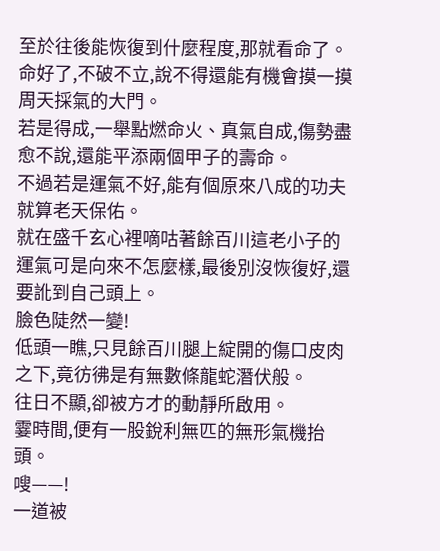至於往後能恢復到什麼程度,那就看命了。
命好了,不破不立,說不得還能有機會摸一摸周天採氣的大門。
若是得成,一舉點燃命火、真氣自成,傷勢盡愈不說,還能平添兩個甲子的壽命。
不過若是運氣不好,能有個原來八成的功夫就算老天保佑。
就在盛千玄心裡嘀咕著餘百川這老小子的運氣可是向來不怎麼樣,最後別沒恢復好,還要訛到自己頭上。
臉色陡然一變!
低頭一瞧,只見餘百川腿上綻開的傷口皮肉之下,竟彷彿是有無數條龍蛇潛伏般。
往日不顯,卻被方才的動靜所啟用。
霎時間,便有一股銳利無匹的無形氣機抬頭。
嗖——!
一道被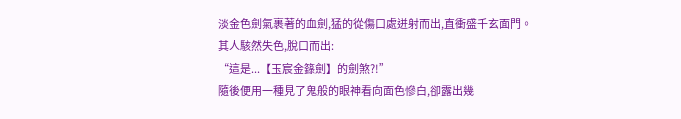淡金色劍氣裹著的血劍,猛的從傷口處迸射而出,直衝盛千玄面門。
其人駭然失色,脫口而出:
“這是...【玉宸金籙劍】的劍煞?!”
隨後便用一種見了鬼般的眼神看向面色慘白,卻露出幾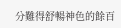分難得舒暢神色的餘百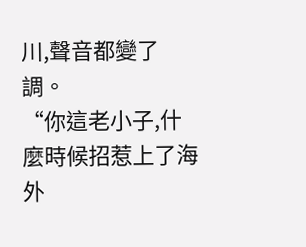川,聲音都變了調。
“你這老小子,什麼時候招惹上了海外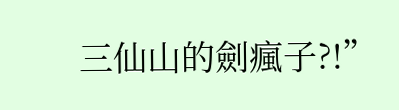三仙山的劍瘋子?!”